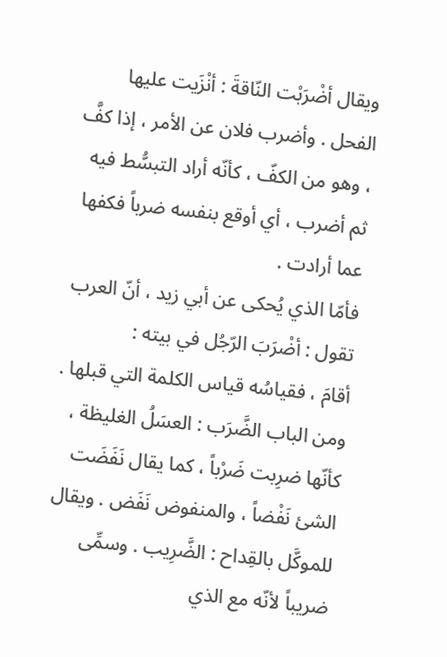ويقال أضْرَبْت النّاقةَ : أنْزَيت عليها الفحل . وأضرب فلان عن الأمر ، إذا كفَّ ، وهو من الكفّ ، كأنّه أراد التبسُّط فيه ثم أضرب ، أي أوقع بنفسه ضرباً فكفها عما أرادت .
فأمّا الذي يُحكى عن أبي زيد ، أنّ العرب تقول : أضْرَبَ الرّجُل في بيته :
أقامَ ، فقياسُه قياس الكلمة التي قبلها .
ومن الباب الضَّرَب : العسَلُ الغليظة ، كأنّها ضرِبت ضَرْباً ، كما يقال نَفَضَت الشئ نَفْضاً ، والمنفوض نَفَض . ويقال للموكَّل بالقِداح : الضَّرِيب . وسمِّى ضريباً لأنّه مع الذي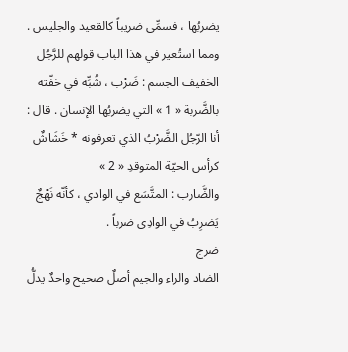يضربُها ، فسمِّى ضريباً كالقعيد والجليس .
ومما استُعير في هذا الباب قولهم للرَّجُل الخفيف الجسم : ضَرْب ، شُبِّه في خفّته بالضَّربة « 1 » التي يضربُها الإنسان . قال :
أنا الرّجُل الضَّرْبُ الذي تعرفونه * خَشَاشٌ كرأس الحيّة المتوقدِ « 2 »
والضَّارب : المتَّسَع في الوادي ، كأنّه نَهْجٌ يَضرِبُ في الوادِى ضرباً .
ضرج
الضاد والراء والجيم أصلٌ صحيح واحدٌ يدلُّ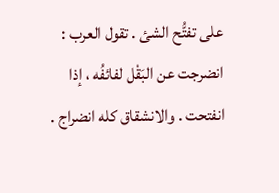على تفتُّح الشئ . تقول العرب : انضرجت عن البَقْل لفائفُه ، إذا انفتحت . والانشقاق كله انضراج .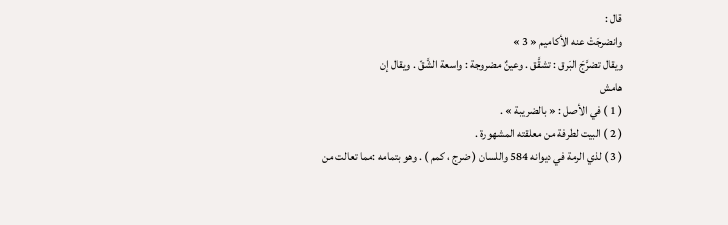قال :
وانضرجَتْ عنه الأكاميم « 3 »
ويقال تضرَّجَ البَرق : تشقَّق . وعينٌ مضروجة : واسعة الشَّقّ . ويقال إن
هامش
( 1 ) في الأصل : « بالضريبة » .
( 2 ) البيت لطرفة من معلقته المشهورة .
( 3 ) لذي الرمة في ديوانه 584 واللسان ( ضرج ، كمم ) . وهو بتمامه :مما تعالت من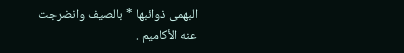البهمى ذوائبها * بالصيف وانضرجت عنه الأكاميم .